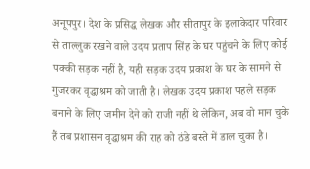अनूपपुर। देश के प्रसिद्ध लेखक और सीतापुर के इलाकेदार परिवार से ताल्लुक रखने वाले उदय प्रताप सिंह के घर पहुंचने के लिए कोई पक्की सड़क नहीं है, यही सड़क उदय प्रकाश के घर के सामने से गुजरकर वृद्धाश्रम को जाती है। लेखक उदय प्रकाश पहले सड़क बनाने के लिए जमीन देने को राजी नहीं थे लेकिन, अब वो मान चुके हैं तब प्रशासन वृद्धाश्रम की राह को ठंडे बस्ते में डाल चुका है।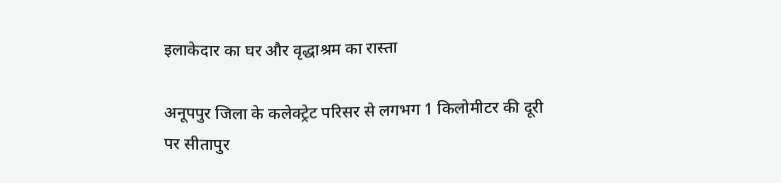इलाकेदार का घर और वृद्धाश्रम का रास्ता

अनूपपुर जिला के कलेक्ट्रेट परिसर से लगभग 1 किलोमीटर की दूरी पर सीतापुर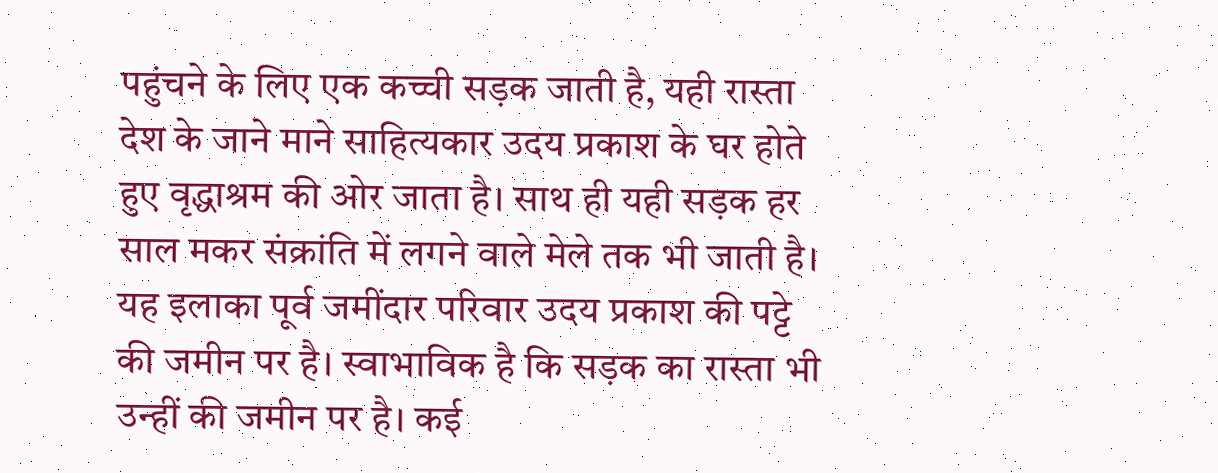पहुंचने के लिए एक कच्ची सड़क जाती है, यही रास्ता देश के जाने माने साहित्यकार उदय प्रकाश के घर होते हुए वृद्धाश्रम की ओर जाता है। साथ ही यही सड़क हर साल मकर संक्रांति में लगने वाले मेले तक भी जाती है।
यह इलाका पूर्व जमींदार परिवार उदय प्रकाश की पट्टे की जमीन पर है। स्वाभाविक है कि सड़क का रास्ता भी उन्हीं की जमीन पर है। कई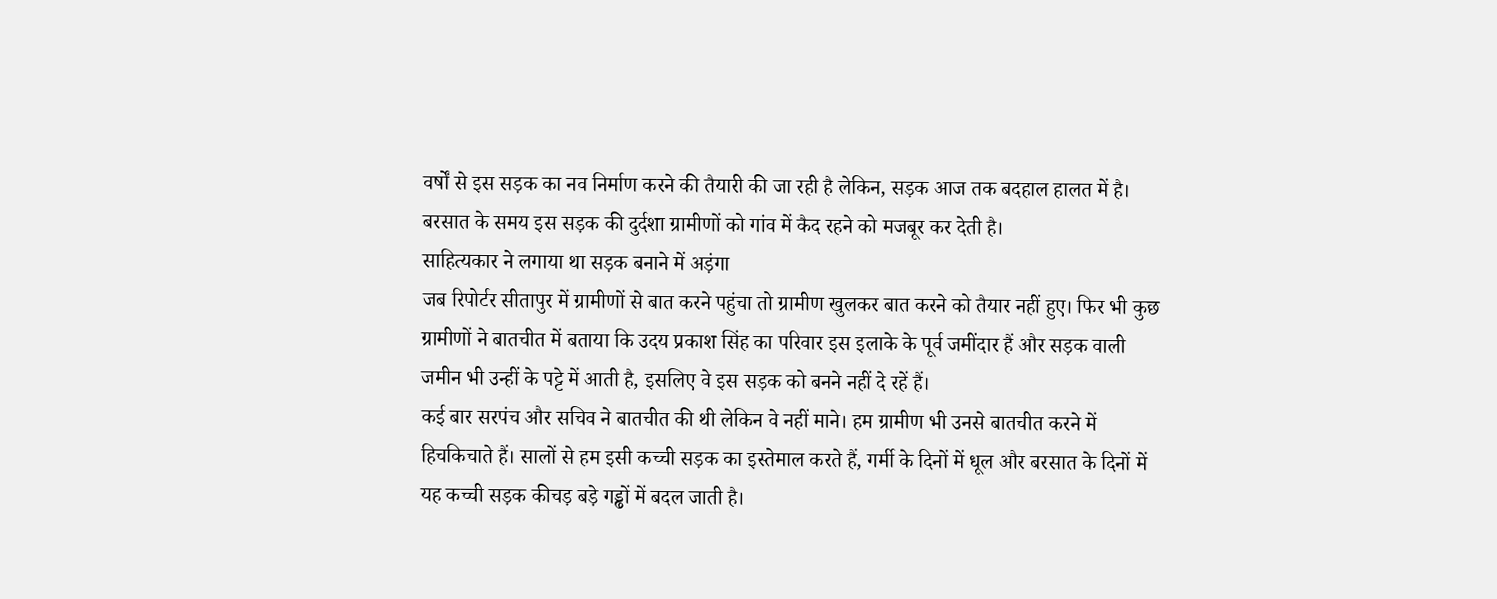वर्षों से इस सड़क का नव निर्माण करने की तैयारी की जा रही है लेकिन, सड़क आज तक बदहाल हालत में है। बरसात के समय इस सड़क की दुर्दशा ग्रामीणों को गांव में कैद रहने को मजबूर कर देती है।
साहित्यकार ने लगाया था सड़क बनाने में अड़ंगा
जब रिपोर्टर सीतापुर में ग्रामीणों से बात करने पहुंचा तो ग्रामीण खुलकर बात करने को तैयार नहीं हुए। फिर भी कुछ ग्रामीणों ने बातचीत में बताया कि उदय प्रकाश सिंह का परिवार इस इलाके के पूर्व जमींदार हैं और सड़क वाली जमीन भी उन्हीं के पट्टे में आती है, इसलिए वे इस सड़क को बनने नहीं दे रहें हैं।
कई बार सरपंच और सचिव ने बातचीत की थी लेकिन वे नहीं माने। हम ग्रामीण भी उनसे बातचीत करने में हिचकिचाते हैं। सालों से हम इसी कच्ची सड़क का इस्तेमाल करते हैं, गर्मी के दिनों में धूल और बरसात के दिनों में यह कच्ची सड़क कीचड़ बड़े गड्ढों में बदल जाती है।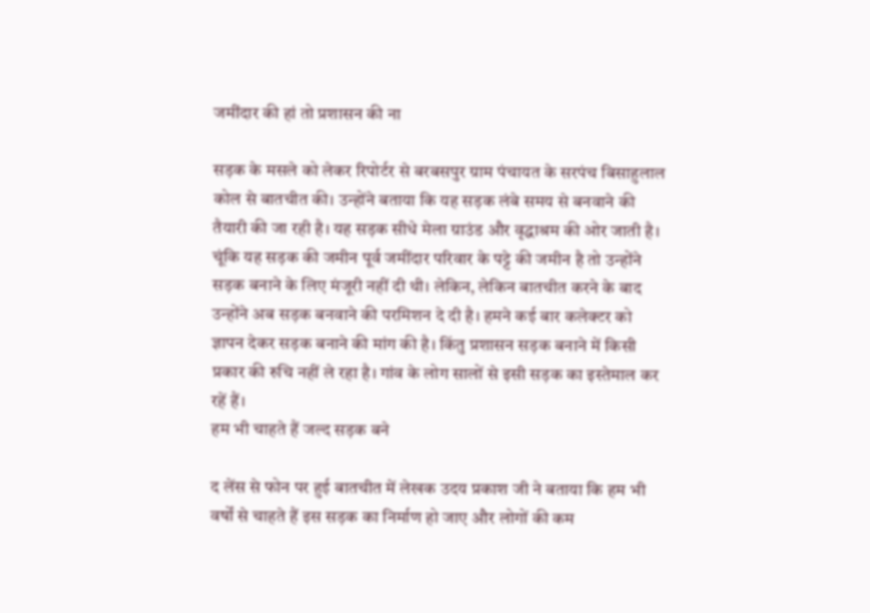जमींदार की हां तो प्रशासन की ना

सड़क के मसले को लेकर रिपोर्टर से बरबसपुर ग्राम पंचायत के सरपंच बिसाहुलाल कोल से बातचीत की। उन्होंने बताया कि यह सड़क लंबे समय से बनवाने की तैयारी की जा रही है। यह सड़क सीधे मेला ग्राउंड और वृद्धाश्रम की ओर जाती है।
चूंकि यह सड़क की जमीन पूर्व जमींदार परिवार के पट्टे की जमीन है तो उन्होंने सड़क बनाने के लिए मंजूरी नहीं दी थी। लेकिन, लेकिन बातचीत करने के बाद उन्होंने अब सड़क बनवाने की परमिशन दे दी है। हमने कई बार कलेक्टर को ज्ञापन देकर सड़क बनाने की मांग की है। किंतु प्रशासन सड़क बनाने में किसी प्रकार की रुचि नहीं ले रहा है। गांव के लोग सालों से इसी सड़क का इस्तेमाल कर रहें हैं।
हम भी चाहते हैं जल्द सड़क बने

द लेंस से फोन पर हुई बातचीत में लेखक उदय प्रकाश जी ने बताया कि हम भी वर्षों से चाहते हैं इस सड़क का निर्माण हो जाए और लोगों की कम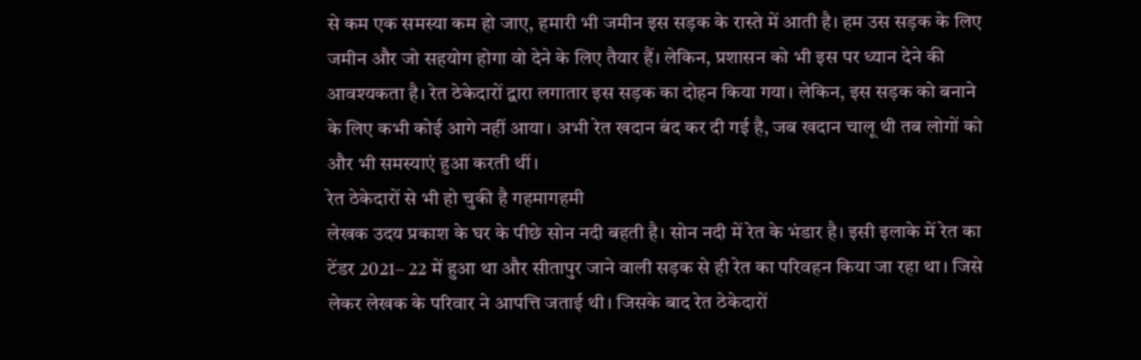से कम एक समस्या कम हो जाए, हमारी भी जमीन इस सड़क के रास्ते में आती है। हम उस सड़क के लिए जमीन और जो सहयोग होगा वो देने के लिए तैयार हैं। लेकिन, प्रशासन को भी इस पर ध्यान देने की आवश्यकता है। रेत ठेकेदारों द्वारा लगातार इस सड़क का दोहन किया गया। लेकिन, इस सड़क को बनाने के लिए कभी कोई आगे नहीं आया। अभी रेत खदान बंद कर दी गई है, जब खदान चालू थी तब लोगों को और भी समस्याएं हुआ करती थीं।
रेत ठेकेदारों से भी हो चुकी है गहमागहमी
लेखक उदय प्रकाश के घर के पीछे सोन नदी बहती है। सोन नदी में रेत के भंडार है। इसी इलाके में रेत का टेंडर 2021– 22 में हुआ था और सीतापुर जाने वाली सड़क से ही रेत का परिवहन किया जा रहा था। जिसे लेकर लेखक के परिवार ने आपत्ति जताई थी। जिसके बाद रेत ठेकेदारों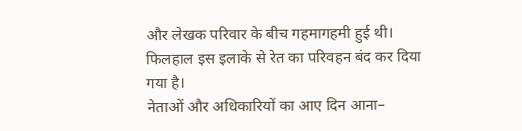और लेखक परिवार के बीच गहमागहमी हुई थी। फिलहाल इस इलाके से रेत का परिवहन बंद कर दिया गया है।
नेताओं और अधिकारियों का आए दिन आना–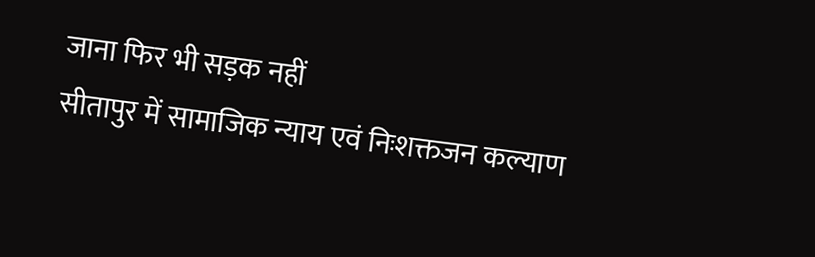जाना फिर भी सड़क नहीं
सीतापुर में सामाजिक न्याय एवं निःशक्तजन कल्याण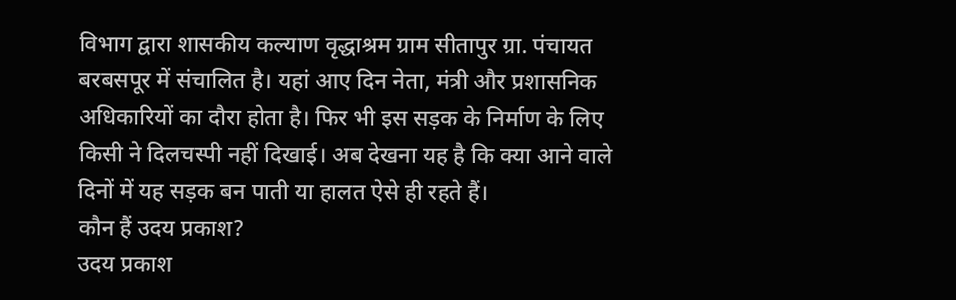विभाग द्वारा शासकीय कल्याण वृद्धाश्रम ग्राम सीतापुर ग्रा. पंचायत बरबसपूर में संचालित है। यहां आए दिन नेता, मंत्री और प्रशासनिक अधिकारियों का दौरा होता है। फिर भी इस सड़क के निर्माण के लिए किसी ने दिलचस्पी नहीं दिखाई। अब देखना यह है कि क्या आने वाले दिनों में यह सड़क बन पाती या हालत ऐसे ही रहते हैं।
कौन हैं उदय प्रकाश?
उदय प्रकाश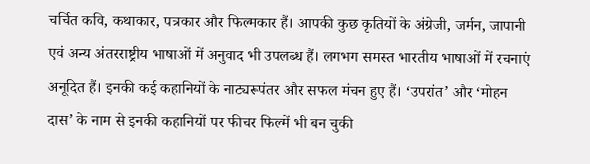चर्चित कवि, कथाकार, पत्रकार और फिल्मकार हैं। आपकी कुछ कृतियों के अंग्रेजी, जर्मन, जापानी एवं अन्य अंतरराष्ट्रीय भाषाओं में अनुवाद भी उपलब्ध हैं। लगभग समस्त भारतीय भाषाओं में रचनाएं अनूदित हैं। इनकी कई कहानियों के नाट्यरूपंतर और सफल मंचन हुए हैं। ‘उपरांत’ और ‘मोहन दास’ के नाम से इनकी कहानियों पर फीचर फिल्में भी बन चुकी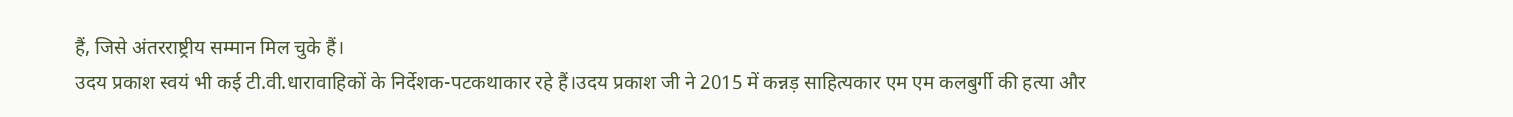हैं, जिसे अंतरराष्ट्रीय सम्मान मिल चुके हैं।
उदय प्रकाश स्वयं भी कई टी.वी.धारावाहिकों के निर्देशक-पटकथाकार रहे हैं।उदय प्रकाश जी ने 2015 में कन्नड़ साहित्यकार एम एम कलबुर्गी की हत्या और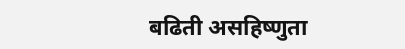बढिती असहिष्णुता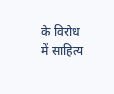के विरोध में साहित्य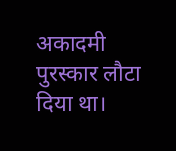अकादमी पुरस्कार लौटा दिया था।